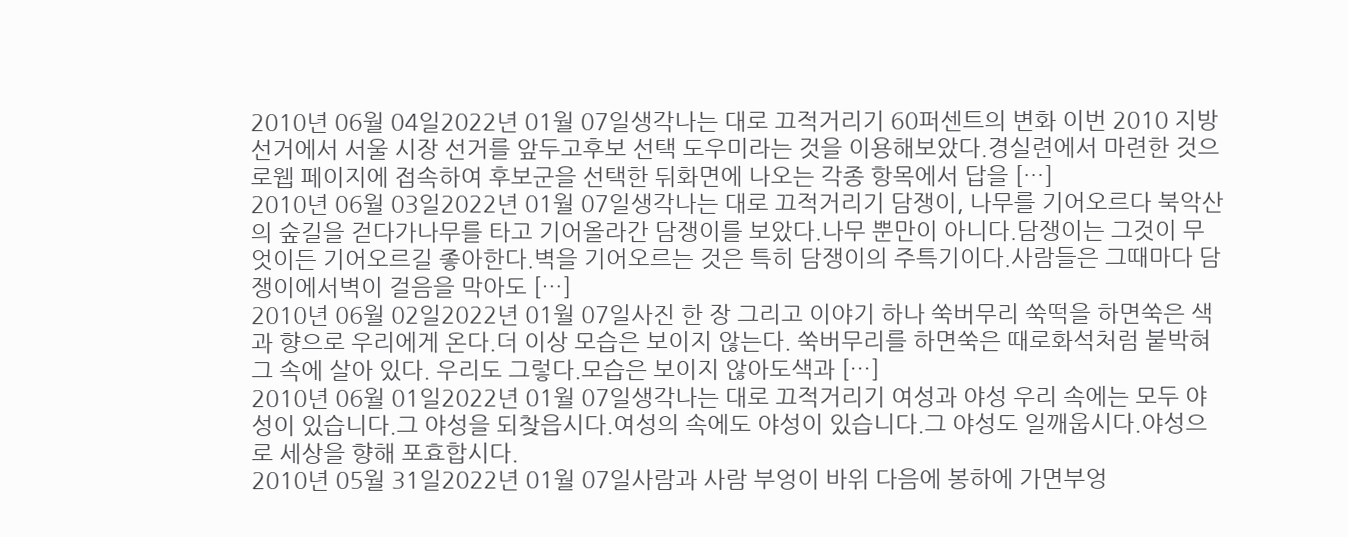2010년 06월 04일2022년 01월 07일생각나는 대로 끄적거리기 60퍼센트의 변화 이번 2010 지방선거에서 서울 시장 선거를 앞두고후보 선택 도우미라는 것을 이용해보았다.경실련에서 마련한 것으로웹 페이지에 접속하여 후보군을 선택한 뒤화면에 나오는 각종 항목에서 답을 […]
2010년 06월 03일2022년 01월 07일생각나는 대로 끄적거리기 담쟁이, 나무를 기어오르다 북악산의 숲길을 걷다가나무를 타고 기어올라간 담쟁이를 보았다.나무 뿐만이 아니다.담쟁이는 그것이 무엇이든 기어오르길 좋아한다.벽을 기어오르는 것은 특히 담쟁이의 주특기이다.사람들은 그때마다 담쟁이에서벽이 걸음을 막아도 […]
2010년 06월 02일2022년 01월 07일사진 한 장 그리고 이야기 하나 쑥버무리 쑥떡을 하면쑥은 색과 향으로 우리에게 온다.더 이상 모습은 보이지 않는다. 쑥버무리를 하면쑥은 때로화석처럼 붙박혀 그 속에 살아 있다. 우리도 그렇다.모습은 보이지 않아도색과 […]
2010년 06월 01일2022년 01월 07일생각나는 대로 끄적거리기 여성과 야성 우리 속에는 모두 야성이 있습니다.그 야성을 되찾읍시다.여성의 속에도 야성이 있습니다.그 야성도 일깨웁시다.야성으로 세상을 향해 포효합시다.
2010년 05월 31일2022년 01월 07일사람과 사람 부엉이 바위 다음에 봉하에 가면부엉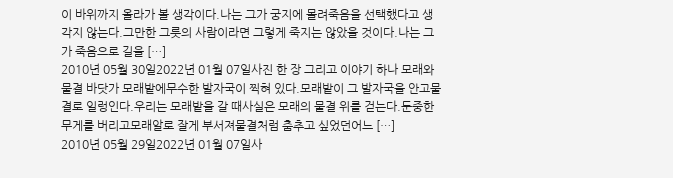이 바위까지 올라가 볼 생각이다.나는 그가 궁지에 몰려죽음을 선택했다고 생각지 않는다.그만한 그릇의 사람이라면 그렇게 죽지는 않았을 것이다.나는 그가 죽음으로 길을 […]
2010년 05월 30일2022년 01월 07일사진 한 장 그리고 이야기 하나 모래와 물결 바닷가 모래밭에무수한 발자국이 찍혀 있다.모래밭이 그 발자국을 안고물결로 일렁인다.우리는 모래밭을 갈 때사실은 모래의 물결 위를 걷는다.둔중한 무게를 버리고모래알로 잘게 부서져물결처럼 춤추고 싶었던어느 […]
2010년 05월 29일2022년 01월 07일사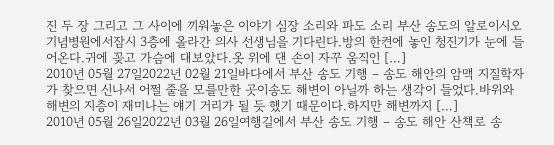진 두 장 그리고 그 사이에 끼워놓은 이야기 심장 소리와 파도 소리 부산 송도의 알로이시오 기념병원에서잠시 3층에 올라간 의사 선생님을 기다린다.방의 한켠에 놓인 청진기가 눈에 들어온다.귀에 꽂고 가슴에 대보았다.옷 위에 댄 손이 자꾸 움직인 […]
2010년 05월 27일2022년 02월 21일바다에서 부산 송도 기행 – 송도 해안의 암맥 지질학자가 찾으면 신나서 어쩔 줄을 모를만한 곳이송도 해변이 아닐까 하는 생각이 들었다.바위와 해변의 지층이 재미나는 얘기 거리가 될 듯 했기 때문이다.하지만 해변까지 […]
2010년 05월 26일2022년 03월 26일여행길에서 부산 송도 기행 – 송도 해안 산책로 송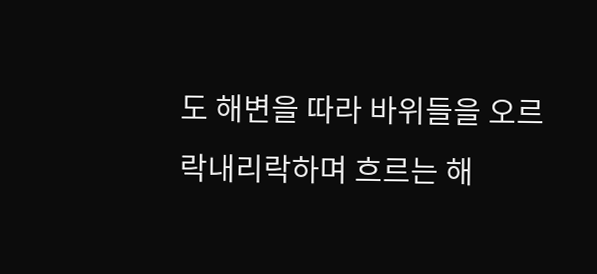도 해변을 따라 바위들을 오르락내리락하며 흐르는 해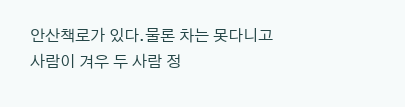안산책로가 있다.물론 차는 못다니고사람이 겨우 두 사람 정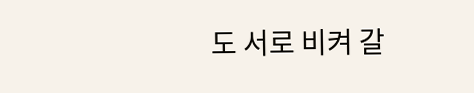도 서로 비켜 갈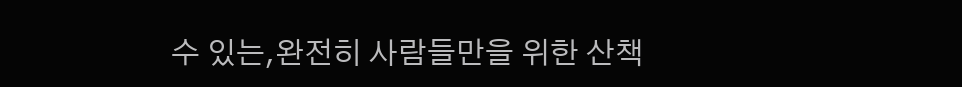수 있는,완전히 사람들만을 위한 산책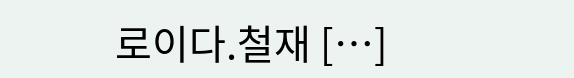로이다.철재 […]